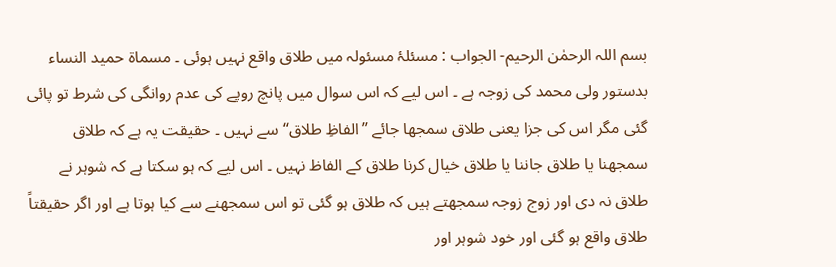بسم اللہ الرحمٰن الرحیم- الجواب : مسئلۂ مسئولہ میں طلاق واقع نہیں ہوئی ۔ مسماۃ حمید النساء بدستور ولی محمد کی زوجہ ہے ۔ اس لیے کہ اس سوال میں پانچ روپے کی عدم روانگی کی شرط تو پائی گئی مگر اس کی جزا یعنی طلاق سمجھا جائے ’’الفاظِ طلاق‘‘ سے نہیں ۔ حقیقت یہ ہے کہ طلاق سمجھنا یا طلاق جاننا یا طلاق خیال کرنا طلاق کے الفاظ نہیں ۔ اس لیے کہ ہو سکتا ہے کہ شوہر نے طلاق نہ دی اور زوج زوجہ سمجھتے ہیں کہ طلاق ہو گئی تو اس سمجھنے سے کیا ہوتا ہے اور اگر حقیقتاً طلاق واقع ہو گئی اور خود شوہر اور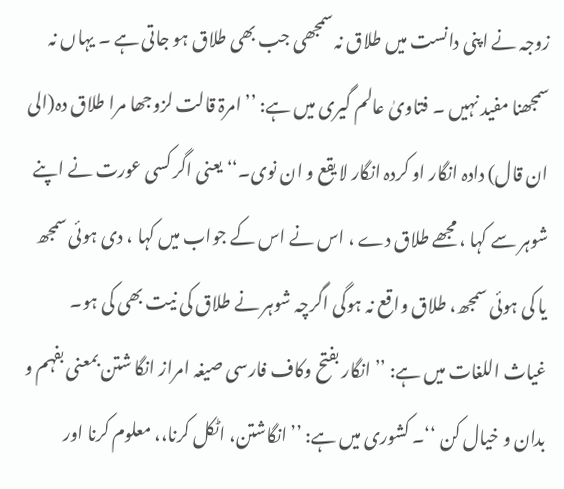زوجہ نے اپنی دانست میں طلاق نہ سمجھی جب بھی طلاق ہو جاتی ہے ۔ یہاں نہ سمجھنا مفید نہیں ۔ فتاویٰ عالم گیری میں ہے: ’’امرۃ قالت لزوجھا مرا طلاق دہ(الی ان قال) دادہ انگار او کردہ انگار لا یقع و ان نوی۔‘‘ یعنی اگر کسی عورت نے اپنے شوہر سے کہا ، مجھے طلاق دے ، اس نے اس کے جواب میں کہا ، دی ہوئی سمجھ یا کی ہوئی سمجھ، طلاق واقع نہ ہوگی اگرچہ شوہر نے طلاق کی نیت بھی کی ہو۔ غیاث اللغات میں ہے: ’’انگار بفتح وکاف فارسی صیغہ امراز انگا شتن بمعنی بفہم و بدان و خیال کن ‘‘۔ کشوری میں ہے: ’’انگاشتن، اٹکل کرنا،، معلوم کرنا اور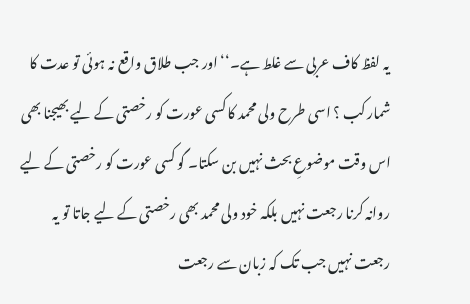یہ لفظ کاف عربی سے غلط ہے۔‘‘ اور جب طلاق واقع نہ ہوئی تو عدت کا شمار کب ؟ اسی طرح ولی محمد کا کسی عورت کو رخصتی کے لیے بھیجنا بھی اس وقت موضوعِ بحث نہیں بن سکتا۔ گو کسی عورت کو رخصتی کے لیے روانہ کرنا رجعت نہیں بلکہ خود ولی محمد بھی رخصتی کے لیے جاتا تو یہ رجعت نہیں جب تک کہ زبان سے رجعت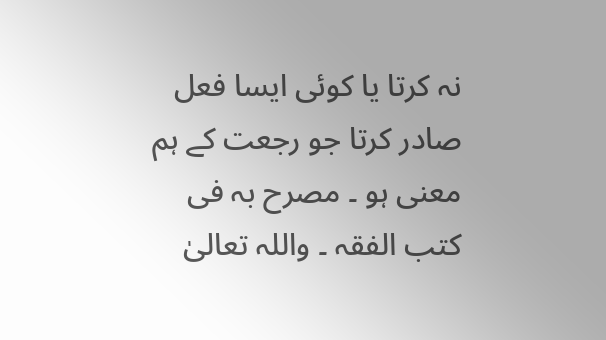نہ کرتا یا کوئی ایسا فعل صادر کرتا جو رجعت کے ہم معنی ہو ۔ مصرح بہ فی کتب الفقہ ۔ واللہ تعالیٰ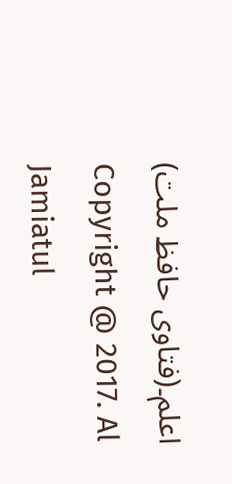اعلم۔(فتاوی حافظ ملت)
Copyright @ 2017. Al Jamiatul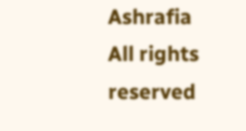Ashrafia
All rights reserved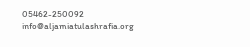05462-250092
info@aljamiatulashrafia.org